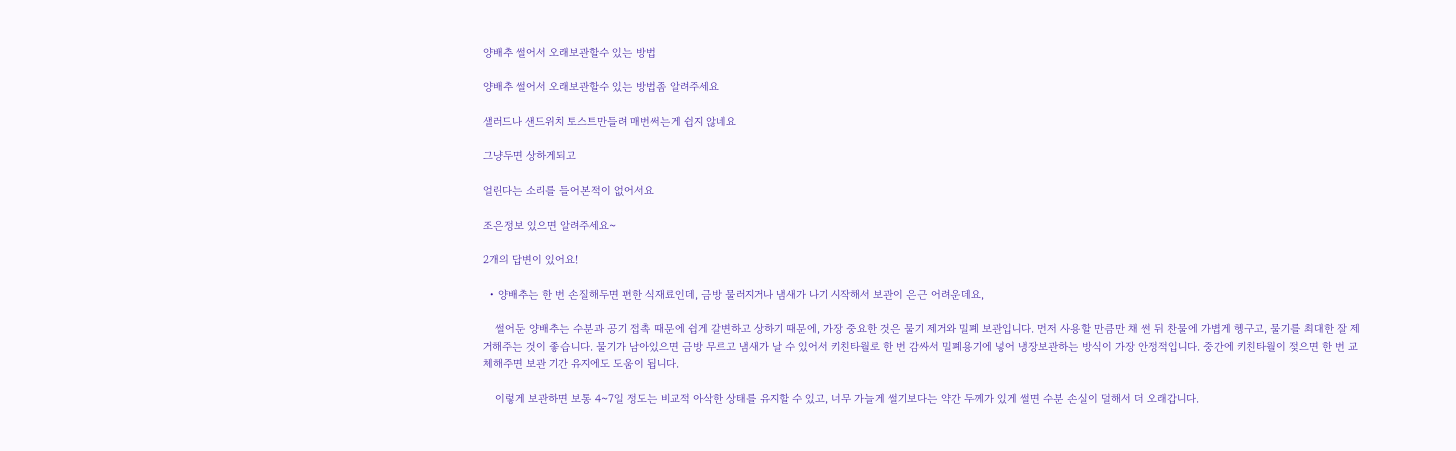양배추 썰어서 오래보관할수 있는 방법

양배추 썰어서 오래보관할수 있는 방법좀 알려주세요

샐러드나 샌드위치 토스트만들려 매번써는게 쉽지 않네요

그냥두면 상하게되고

얼린다는 소리를 들어본적이 없어서요

조은정보 있으면 알려주세요~

2개의 답변이 있어요!

  • 양배추는 한 번 손질해두면 편한 식재료인데, 금방 물러지거나 냄새가 나기 시작해서 보관이 은근 어려운데요,

    썰어둔 양배추는 수분과 공기 접촉 때문에 쉽게 갈변하고 상하기 때문에, 가장 중요한 것은 물기 제거와 밀폐 보관입니다. 먼저 사용할 만큼만 채 썬 뒤 찬물에 가볍게 헹구고, 물기를 최대한 잘 제거해주는 것이 좋습니다. 물기가 남아있으면 금방 무르고 냄새가 날 수 있어서 키친타월로 한 번 감싸서 밀폐용기에 넣어 냉장보관하는 방식이 가장 안정적입니다. 중간에 키친타월이 젖으면 한 번 교체해주면 보관 기간 유지에도 도움이 됩니다.

    이렇게 보관하면 보통 4~7일 정도는 비교적 아삭한 상태를 유지할 수 있고, 너무 가늘게 썰기보다는 약간 두께가 있게 썰면 수분 손실이 덜해서 더 오래갑니다.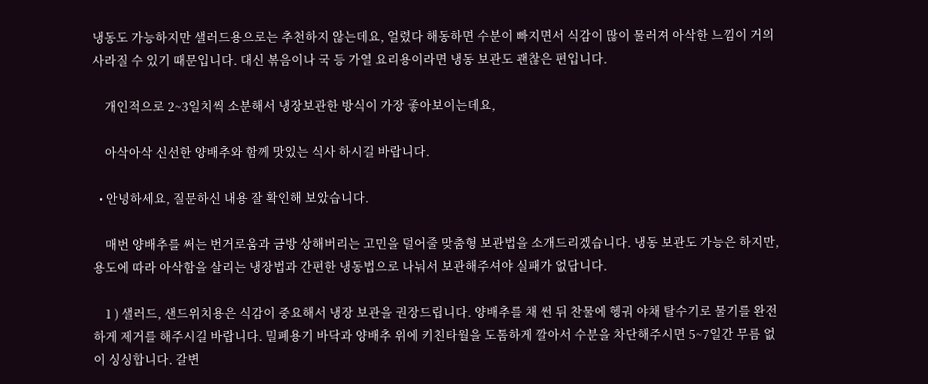냉동도 가능하지만 샐러드용으로는 추천하지 않는데요, 얼렸다 해동하면 수분이 빠지면서 식감이 많이 물러져 아삭한 느낌이 거의 사라질 수 있기 때문입니다. 대신 볶음이나 국 등 가열 요리용이라면 냉동 보관도 괜찮은 편입니다.

    개인적으로 2~3일치씩 소분해서 냉장보관한 방식이 가장 좋아보이는데요,

    아삭아삭 신선한 양배추와 함께 맛있는 식사 하시길 바랍니다.

  • 안녕하세요, 질문하신 내용 잘 확인해 보았습니다.

    매번 양배추를 써는 번거로움과 금방 상해버리는 고민을 덜어줄 맞춤형 보관법을 소개드리겠습니다. 냉동 보관도 가능은 하지만, 용도에 따라 아삭함을 살리는 냉장법과 간편한 냉동법으로 나눠서 보관해주셔야 실패가 없답니다.

    1 ) 샐러드, 샌드위치용은 식감이 중요해서 냉장 보관을 권장드립니다. 양배추를 채 썬 뒤 찬물에 헹궈 야채 탈수기로 물기를 완전하게 제거를 해주시길 바랍니다. 밀폐용기 바닥과 양배추 위에 키친타월을 도톰하게 깔아서 수분을 차단해주시면 5~7일간 무름 없이 싱싱합니다. 갈변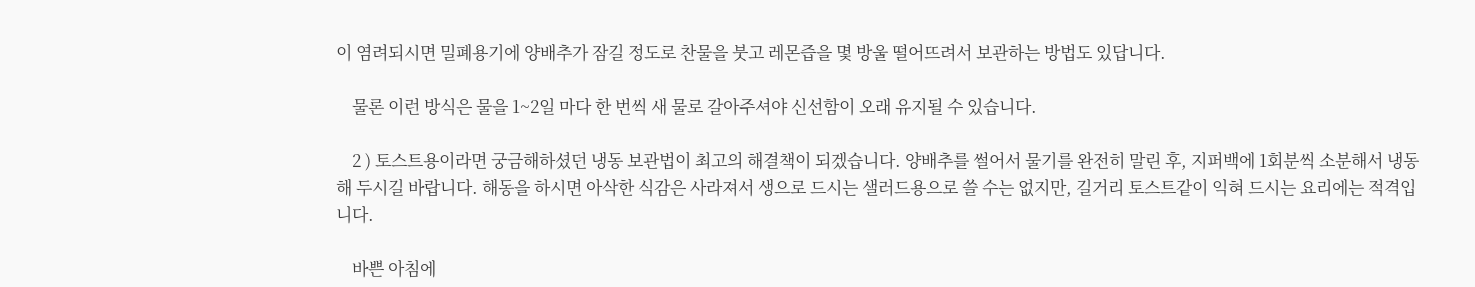이 염려되시면 밀폐용기에 양배추가 잠길 정도로 찬물을 붓고 레몬즙을 몇 방울 떨어뜨려서 보관하는 방법도 있답니다.

    물론 이런 방식은 물을 1~2일 마다 한 번씩 새 물로 갈아주셔야 신선함이 오래 유지될 수 있습니다.

    2 ) 토스트용이라면 궁금해하셨던 냉동 보관법이 최고의 해결책이 되겠습니다. 양배추를 썰어서 물기를 완전히 말린 후, 지퍼백에 1회분씩 소분해서 냉동해 두시길 바랍니다. 해동을 하시면 아삭한 식감은 사라져서 생으로 드시는 샐러드용으로 쓸 수는 없지만, 길거리 토스트같이 익혀 드시는 요리에는 적격입니다.

    바쁜 아침에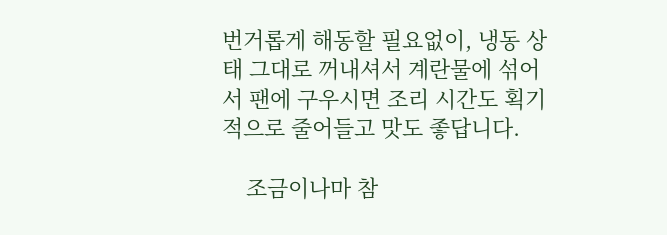번거롭게 해동할 필요없이, 냉동 상태 그대로 꺼내셔서 계란물에 섞어서 팬에 구우시면 조리 시간도 획기적으로 줄어들고 맛도 좋답니다.

    조금이나마 참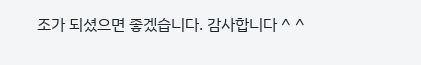조가 되셨으면 좋겠습니다. 감사합니다 ^ ^